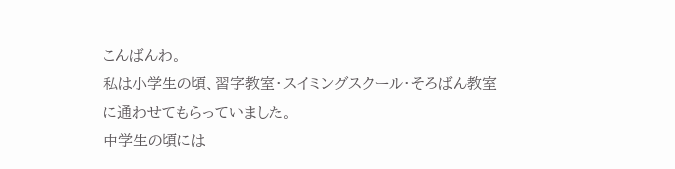こんばんわ。
私は小学生の頃、習字教室・スイミングスクール・そろばん教室に通わせてもらっていました。
中学生の頃には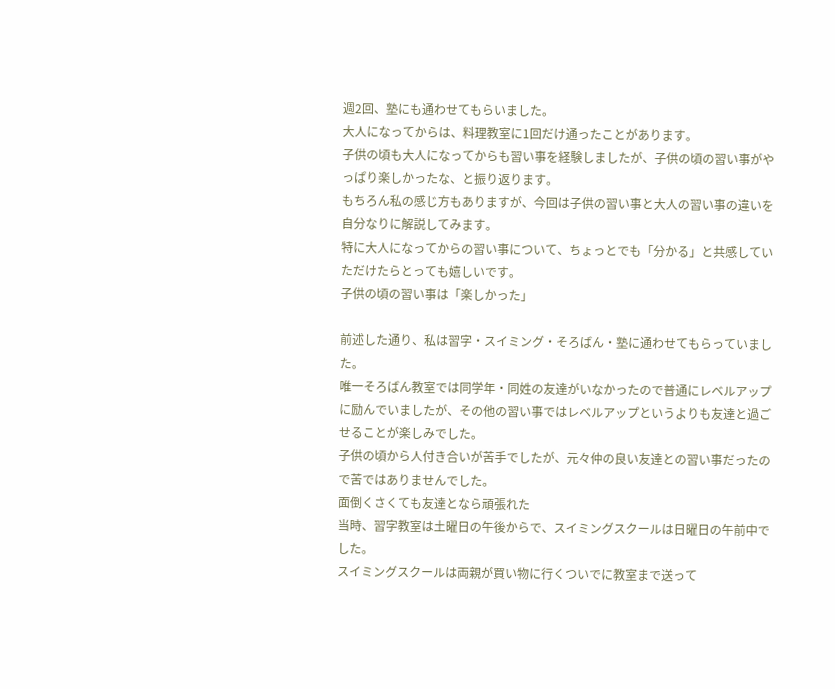週2回、塾にも通わせてもらいました。
大人になってからは、料理教室に1回だけ通ったことがあります。
子供の頃も大人になってからも習い事を経験しましたが、子供の頃の習い事がやっぱり楽しかったな、と振り返ります。
もちろん私の感じ方もありますが、今回は子供の習い事と大人の習い事の違いを自分なりに解説してみます。
特に大人になってからの習い事について、ちょっとでも「分かる」と共感していただけたらとっても嬉しいです。
子供の頃の習い事は「楽しかった」

前述した通り、私は習字・スイミング・そろばん・塾に通わせてもらっていました。
唯一そろばん教室では同学年・同姓の友達がいなかったので普通にレベルアップに励んでいましたが、その他の習い事ではレベルアップというよりも友達と過ごせることが楽しみでした。
子供の頃から人付き合いが苦手でしたが、元々仲の良い友達との習い事だったので苦ではありませんでした。
面倒くさくても友達となら頑張れた
当時、習字教室は土曜日の午後からで、スイミングスクールは日曜日の午前中でした。
スイミングスクールは両親が買い物に行くついでに教室まで送って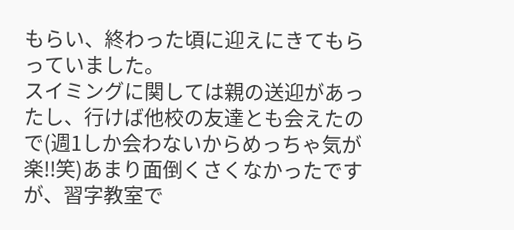もらい、終わった頃に迎えにきてもらっていました。
スイミングに関しては親の送迎があったし、行けば他校の友達とも会えたので(週1しか会わないからめっちゃ気が楽!!笑)あまり面倒くさくなかったですが、習字教室で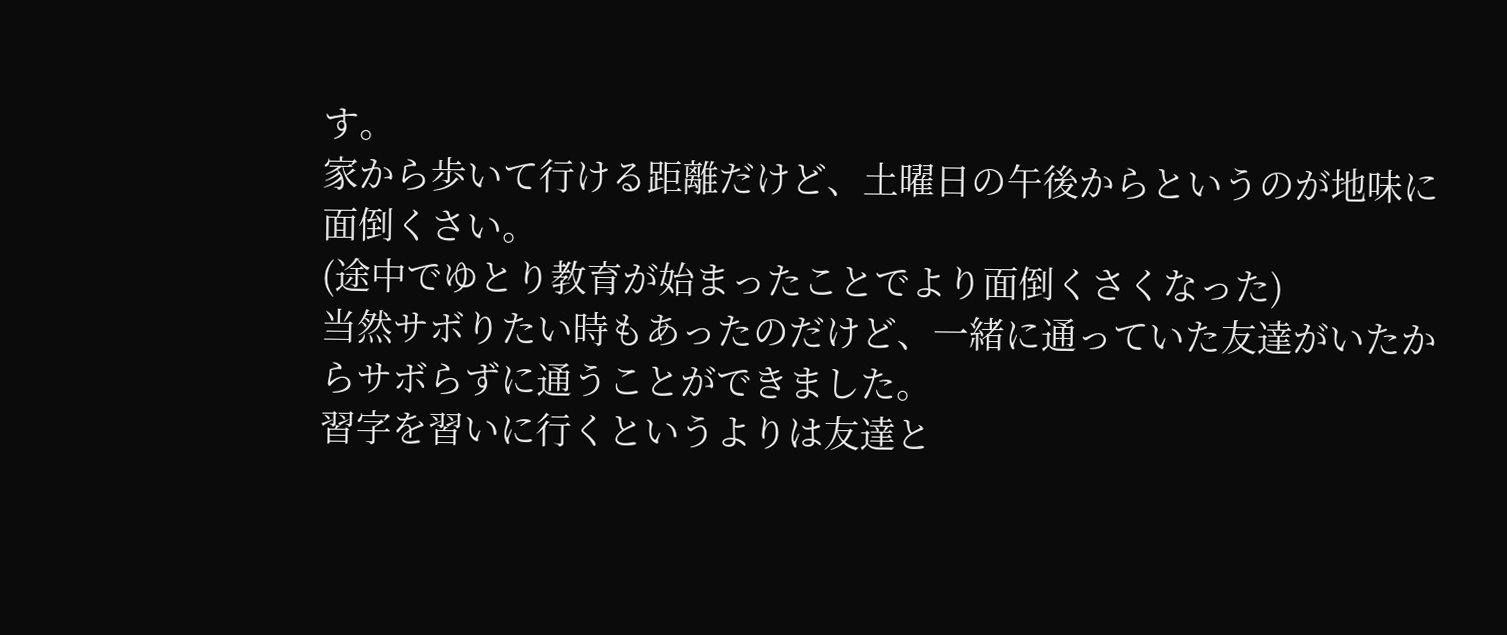す。
家から歩いて行ける距離だけど、土曜日の午後からというのが地味に面倒くさい。
(途中でゆとり教育が始まったことでより面倒くさくなった)
当然サボりたい時もあったのだけど、一緒に通っていた友達がいたからサボらずに通うことができました。
習字を習いに行くというよりは友達と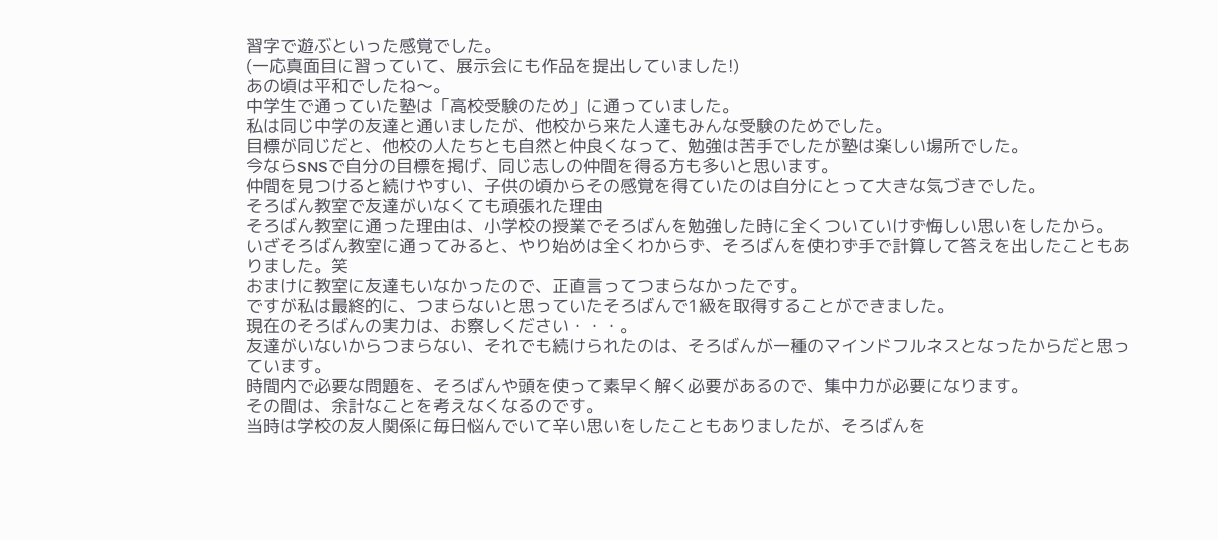習字で遊ぶといった感覚でした。
(一応真面目に習っていて、展示会にも作品を提出していました!)
あの頃は平和でしたね〜。
中学生で通っていた塾は「高校受験のため」に通っていました。
私は同じ中学の友達と通いましたが、他校から来た人達もみんな受験のためでした。
目標が同じだと、他校の人たちとも自然と仲良くなって、勉強は苦手でしたが塾は楽しい場所でした。
今ならSNSで自分の目標を掲げ、同じ志しの仲間を得る方も多いと思います。
仲間を見つけると続けやすい、子供の頃からその感覚を得ていたのは自分にとって大きな気づきでした。
そろばん教室で友達がいなくても頑張れた理由
そろばん教室に通った理由は、小学校の授業でそろばんを勉強した時に全くついていけず悔しい思いをしたから。
いざそろばん教室に通ってみると、やり始めは全くわからず、そろばんを使わず手で計算して答えを出したこともありました。笑
おまけに教室に友達もいなかったので、正直言ってつまらなかったです。
ですが私は最終的に、つまらないと思っていたそろばんで1級を取得することができました。
現在のそろばんの実力は、お察しください・・・。
友達がいないからつまらない、それでも続けられたのは、そろばんが一種のマインドフルネスとなったからだと思っています。
時間内で必要な問題を、そろばんや頭を使って素早く解く必要があるので、集中力が必要になります。
その間は、余計なことを考えなくなるのです。
当時は学校の友人関係に毎日悩んでいて辛い思いをしたこともありましたが、そろばんを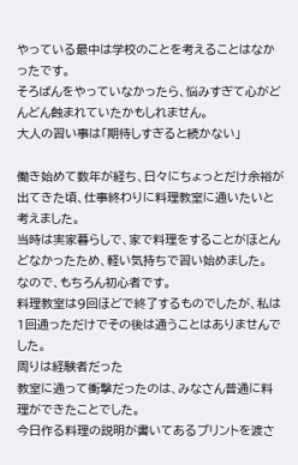やっている最中は学校のことを考えることはなかったです。
そろばんをやっていなかったら、悩みすぎて心がどんどん蝕まれていたかもしれません。
大人の習い事は「期待しすぎると続かない」

働き始めて数年が経ち、日々にちょっとだけ余裕が出てきた頃、仕事終わりに料理教室に通いたいと考えました。
当時は実家暮らしで、家で料理をすることがほとんどなかったため、軽い気持ちで習い始めました。
なので、もちろん初心者です。
料理教室は9回ほどで終了するものでしたが、私は1回通っただけでその後は通うことはありませんでした。
周りは経験者だった
教室に通って衝撃だったのは、みなさん普通に料理ができたことでした。
今日作る料理の説明が書いてあるプリントを渡さ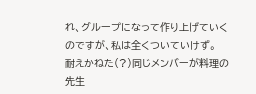れ、グループになって作り上げていくのですが、私は全くついていけず。
耐えかねた(?)同じメンバーが料理の先生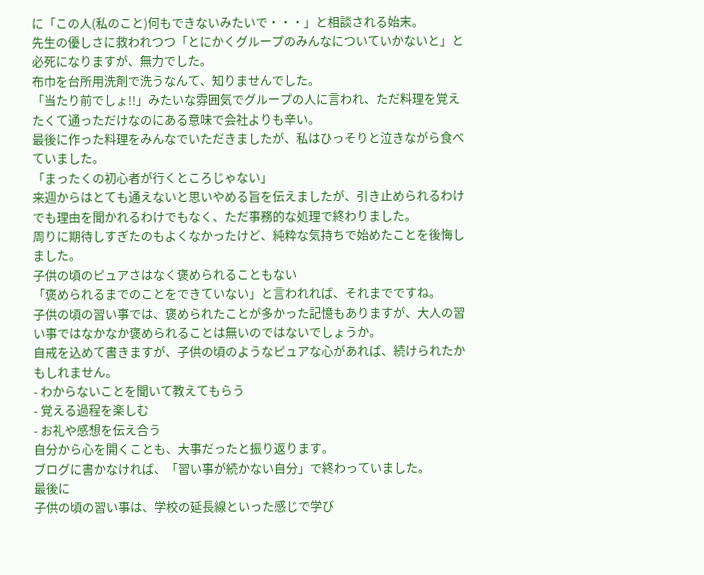に「この人(私のこと)何もできないみたいで・・・」と相談される始末。
先生の優しさに救われつつ「とにかくグループのみんなについていかないと」と必死になりますが、無力でした。
布巾を台所用洗剤で洗うなんて、知りませんでした。
「当たり前でしょ!!」みたいな雰囲気でグループの人に言われ、ただ料理を覚えたくて通っただけなのにある意味で会社よりも辛い。
最後に作った料理をみんなでいただきましたが、私はひっそりと泣きながら食べていました。
「まったくの初心者が行くところじゃない」
来週からはとても通えないと思いやめる旨を伝えましたが、引き止められるわけでも理由を聞かれるわけでもなく、ただ事務的な処理で終わりました。
周りに期待しすぎたのもよくなかったけど、純粋な気持ちで始めたことを後悔しました。
子供の頃のピュアさはなく褒められることもない
「褒められるまでのことをできていない」と言われれば、それまでですね。
子供の頃の習い事では、褒められたことが多かった記憶もありますが、大人の習い事ではなかなか褒められることは無いのではないでしょうか。
自戒を込めて書きますが、子供の頃のようなピュアな心があれば、続けられたかもしれません。
- わからないことを聞いて教えてもらう
- 覚える過程を楽しむ
- お礼や感想を伝え合う
自分から心を開くことも、大事だったと振り返ります。
ブログに書かなければ、「習い事が続かない自分」で終わっていました。
最後に
子供の頃の習い事は、学校の延長線といった感じで学び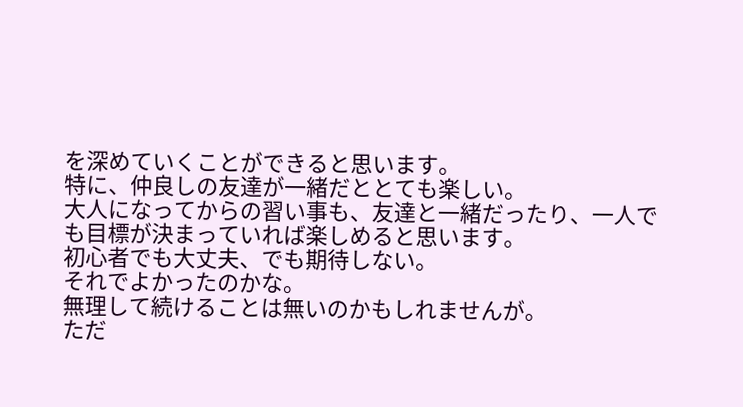を深めていくことができると思います。
特に、仲良しの友達が一緒だととても楽しい。
大人になってからの習い事も、友達と一緒だったり、一人でも目標が決まっていれば楽しめると思います。
初心者でも大丈夫、でも期待しない。
それでよかったのかな。
無理して続けることは無いのかもしれませんが。
ただ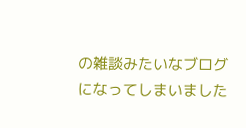の雑談みたいなブログになってしまいました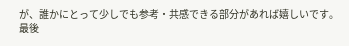が、誰かにとって少しでも参考・共感できる部分があれば嬉しいです。
最後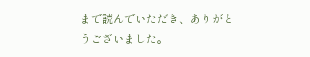まで読んでいただき、ありがとうございました。